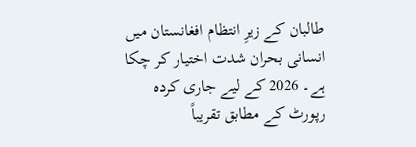طالبان کے زیرِ انتظام افغانستان میں انسانی بحران شدت اختیار کر چکا ہے۔ 2026 کے لیے جاری کردہ رپورٹ کے مطابق تقریباً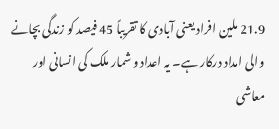21.9 ملین افراد یعنی آبادی کا تقریباً 45 فیصد کو زندگی بچانے والی امداد درکار ہے۔ یہ اعداد و شمار ملک کی انسانی اور معاشی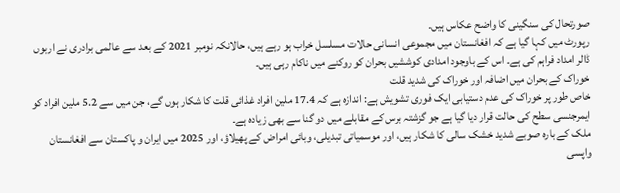صورتحال کی سنگینی کا واضح عکاس ہیں۔
رپورٹ میں کہا گیا ہے کہ افغانستان میں مجموعی انسانی حالات مسلسل خراب ہو رہے ہیں، حالانکہ نومبر 2021 کے بعد سے عالمی برادری نے اربوں ڈالر امداد فراہم کی ہے۔ اس کے باوجود امدادی کوششیں بحران کو روکنے میں ناکام رہی ہیں۔
خوراک کے بحران میں اضافہ اور خوراک کی شدید قلت
خاص طور پر خوراک کی عدم دستیابی ایک فوری تشویش ہے: اندازہ ہے کہ 17.4 ملین افراد غذائی قلت کا شکار ہوں گے، جن میں سے 5.2 ملین افراد کو ایمرجنسی سطح کی حالت قرار دیا گیا ہے جو گزشتہ برس کے مقابلے میں دو گنا سے بھی زیادہ ہے۔
ملک کے بارہ صوبے شدید خشک سالی کا شکار ہیں، اور موسمیاتی تبدیلی، وبائی امراض کے پھیلاؤ، اور 2025 میں ایران و پاکستان سے افغانستان واپسی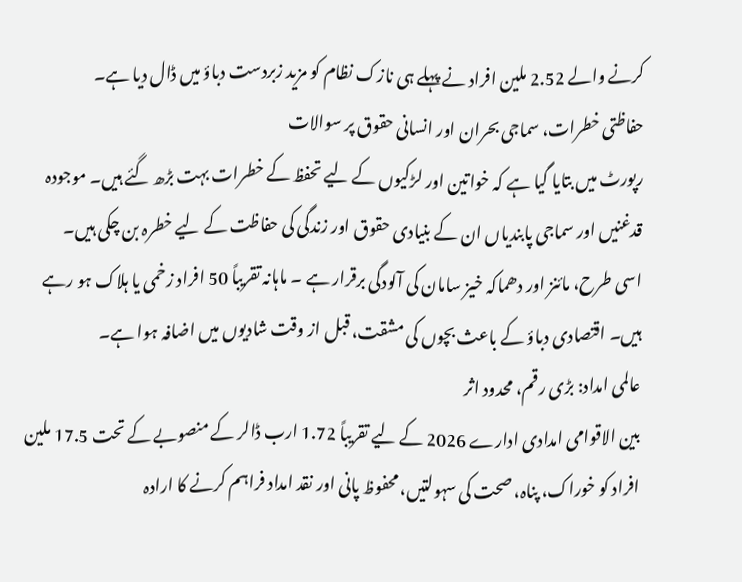کرنے والے 2.52 ملین افراد نے پہلے ہی نازک نظام کو مزید زبردست دباؤ میں ڈال دیا ہے۔
حفاظتی خطرات، سماجی بحران اور انسانی حقوق پر سوالات
رپورٹ میں بتایا گیا ہے کہ خواتین اور لڑکیوں کے لیے تحفظ کے خطرات بہت بڑھ گئے ہیں۔ موجودہ قدغنیں اور سماجی پابندیاں ان کے بنیادی حقوق اور زندگی کی حفاظت کے لیے خطرہ بن چکی ہیں۔
اسی طرح، مائنز اور دھماکہ خیز سامان کی آلودگی برقرار ہے ۔ ماہانہ تقریباً 50 افراد زخمی یا ہلاک ہو رہے ہیں۔ اقتصادی دباؤ کے باعث بچوں کی مشقت، قبل از وقت شادیوں میں اضافہ ہوا ہے۔
عالمی امداد: بڑی رقم، محدود اثر
بین الاقوامی امدادی ادارے 2026 کے لیے تقریباً 1.72 ارب ڈالر کے منصوبے کے تحت 17.5 ملین افراد کو خوراک، پناہ، صحت کی سہولتیں، محفوظ پانی اور نقد امداد فراہم کرنے کا ارادہ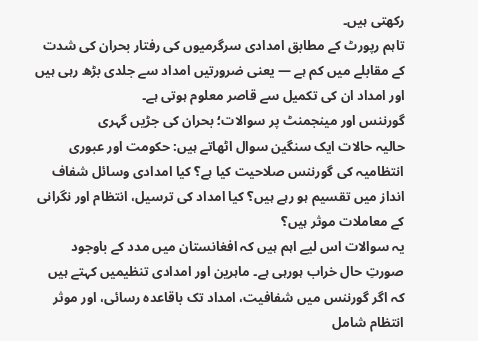رکھتی ہیں۔
تاہم رپورٹ کے مطابق امدادی سرگرمیوں کی رفتار بحران کی شدت کے مقابلے میں کم ہے — یعنی ضرورتیں امداد سے جلدی بڑھ رہی ہیں اور امداد ان کی تکمیل سے قاصر معلوم ہوتی ہے۔
گورننس اور مینجمنٹ پر سوالات؛ بحران کی جڑیں گہری
حالیہ حالات ایک سنگین سوال اٹھاتے ہیں: حکومت اور عبوری انتظامیہ کی گورننس صلاحیت کیا ہے؟ کیا امدادی وسائل شفاف انداز میں تقسیم ہو رہے ہیں؟ کیا امداد کی ترسیل، انتظام اور نگرانی کے معاملات موثر ہیں؟
یہ سوالات اس لیے اہم ہیں کہ افغانستان میں مدد کے باوجود صورتِ حال خراب ہورہی ہے۔ ماہرین اور امدادی تنظیمیں کہتے ہیں کہ اگر گورننس میں شفافیت، امداد تک باقاعدہ رسائی، اور موثر انتظام شامل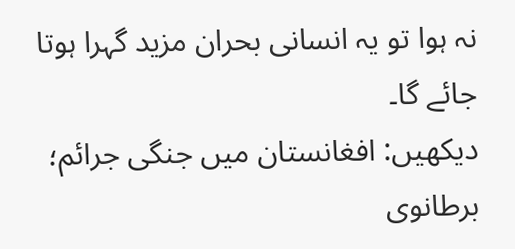نہ ہوا تو یہ انسانی بحران مزید گہرا ہوتا جائے گا۔
دیکھیں: افغانستان میں جنگی جرائم؛ برطانوی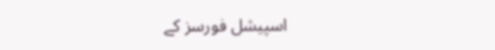اسپیشل فورسز کے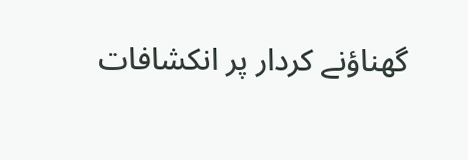گھناؤنے کردار پر انکشافات